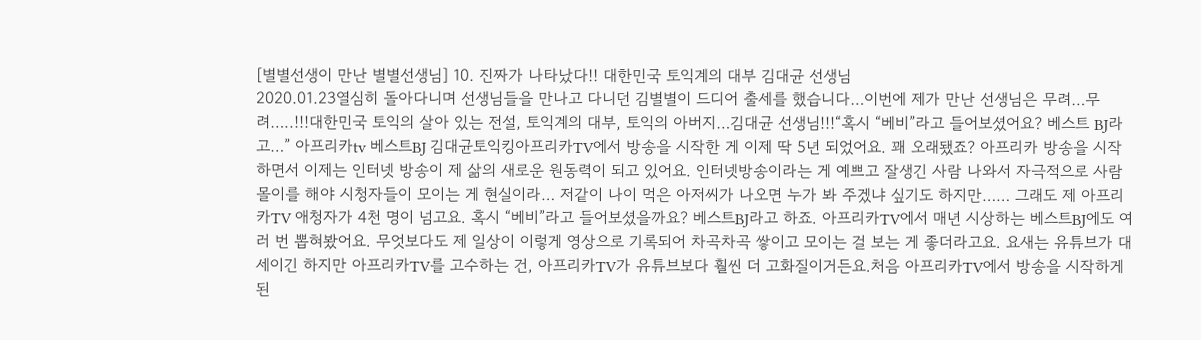[별별선생이 만난 별별선생님] 10. 진짜가 나타났다!! 대한민국 토익계의 대부 김대균 선생님
2020.01.23열심히 돌아다니며 선생님들을 만나고 다니던 김별별이 드디어 출세를 했습니다…이번에 제가 만난 선생님은 무려…무려…..!!!대한민국 토익의 살아 있는 전설, 토익계의 대부, 토익의 아버지…김대균 선생님!!!“혹시 “베비”라고 들어보셨어요? 베스트 BJ라고…” 아프리카tv 베스트BJ 김대균토익킹아프리카TV에서 방송을 시작한 게 이제 딱 5년 되었어요. 꽤 오래됐죠? 아프리카 방송을 시작하면서 이제는 인터넷 방송이 제 삶의 새로운 원동력이 되고 있어요. 인터넷방송이라는 게 예쁘고 잘생긴 사람 나와서 자극적으로 사람 몰이를 해야 시청자들이 모이는 게 현실이라… 저같이 나이 먹은 아저씨가 나오면 누가 봐 주겠냐 싶기도 하지만…… 그래도 제 아프리카TV 애청자가 4천 명이 넘고요. 혹시 “베비”라고 들어보셨을까요? 베스트BJ라고 하죠. 아프리카TV에서 매년 시상하는 베스트BJ에도 여러 번 뽑혀봤어요. 무엇보다도 제 일상이 이렇게 영상으로 기록되어 차곡차곡 쌓이고 모이는 걸 보는 게 좋더라고요. 요새는 유튜브가 대세이긴 하지만 아프리카TV를 고수하는 건, 아프리카TV가 유튜브보다 훨씬 더 고화질이거든요.처음 아프리카TV에서 방송을 시작하게 된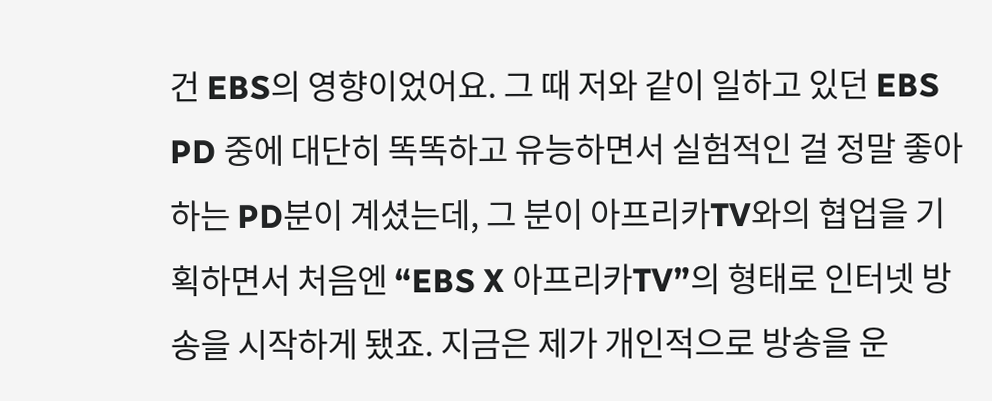건 EBS의 영향이었어요. 그 때 저와 같이 일하고 있던 EBS PD 중에 대단히 똑똑하고 유능하면서 실험적인 걸 정말 좋아하는 PD분이 계셨는데, 그 분이 아프리카TV와의 협업을 기획하면서 처음엔 “EBS X 아프리카TV”의 형태로 인터넷 방송을 시작하게 됐죠. 지금은 제가 개인적으로 방송을 운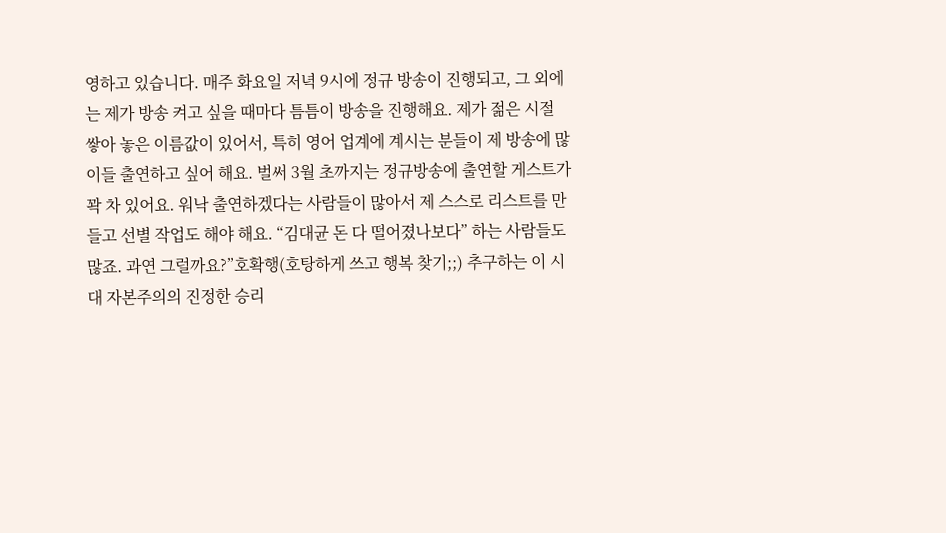영하고 있습니다. 매주 화요일 저녁 9시에 정규 방송이 진행되고, 그 외에는 제가 방송 켜고 싶을 때마다 틈틈이 방송을 진행해요. 제가 젊은 시절 쌓아 놓은 이름값이 있어서, 특히 영어 업계에 계시는 분들이 제 방송에 많이들 출연하고 싶어 해요. 벌써 3월 초까지는 정규방송에 출연할 게스트가 꽉 차 있어요. 워낙 출연하겠다는 사람들이 많아서 제 스스로 리스트를 만들고 선별 작업도 해야 해요. “김대균 돈 다 떨어졌나보다” 하는 사람들도 많죠. 과연 그럴까요?”호확행(호탕하게 쓰고 행복 찾기;;) 추구하는 이 시대 자본주의의 진정한 승리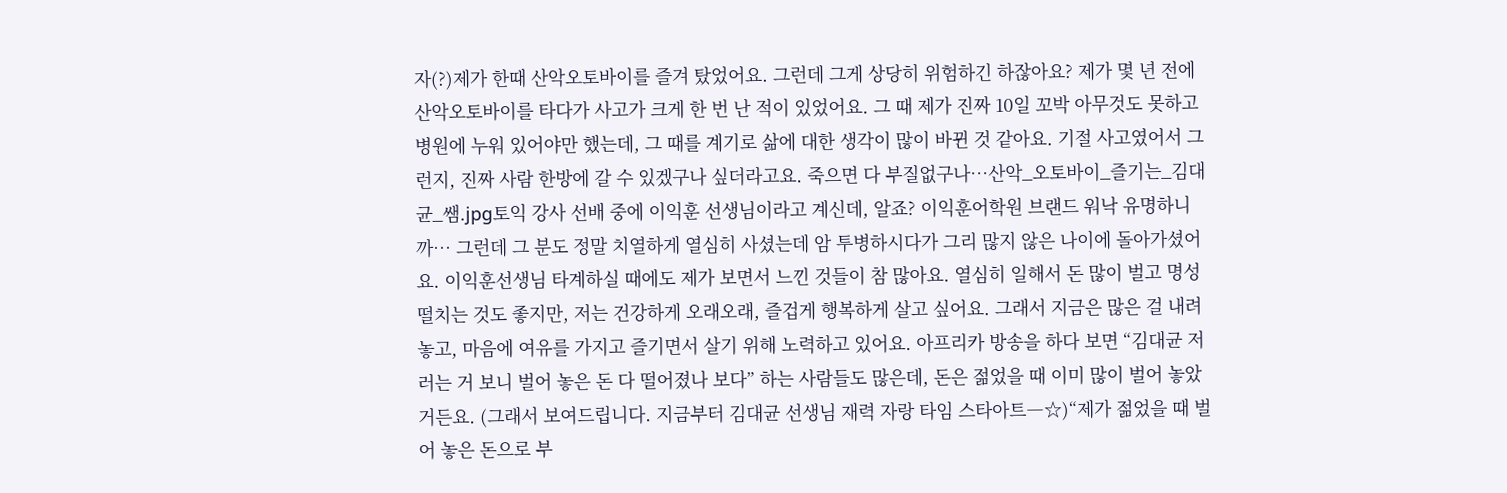자(?)제가 한때 산악오토바이를 즐겨 탔었어요. 그런데 그게 상당히 위험하긴 하잖아요? 제가 몇 년 전에 산악오토바이를 타다가 사고가 크게 한 번 난 적이 있었어요. 그 때 제가 진짜 10일 꼬박 아무것도 못하고 병원에 누워 있어야만 했는데, 그 때를 계기로 삶에 대한 생각이 많이 바뀐 것 같아요. 기절 사고였어서 그런지, 진짜 사람 한방에 갈 수 있겠구나 싶더라고요. 죽으면 다 부질없구나…산악_오토바이_즐기는_김대균_쌤.jpg토익 강사 선배 중에 이익훈 선생님이라고 계신데, 알죠? 이익훈어학원 브랜드 워낙 유명하니까… 그런데 그 분도 정말 치열하게 열심히 사셨는데 암 투병하시다가 그리 많지 않은 나이에 돌아가셨어요. 이익훈선생님 타계하실 때에도 제가 보면서 느낀 것들이 참 많아요. 열심히 일해서 돈 많이 벌고 명성 떨치는 것도 좋지만, 저는 건강하게 오래오래, 즐겁게 행복하게 살고 싶어요. 그래서 지금은 많은 걸 내려 놓고, 마음에 여유를 가지고 즐기면서 살기 위해 노력하고 있어요. 아프리카 방송을 하다 보면 “김대균 저러는 거 보니 벌어 놓은 돈 다 떨어졌나 보다” 하는 사람들도 많은데, 돈은 젊었을 때 이미 많이 벌어 놓았거든요. (그래서 보여드립니다. 지금부터 김대균 선생님 재력 자랑 타임 스타아트―☆)“제가 젊었을 때 벌어 놓은 돈으로 부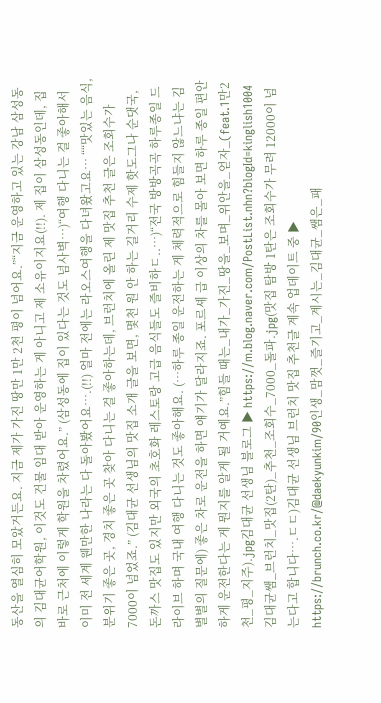동산을 열심히 모았거든요. 지금 제가 가진 땅만 1만 2천 평이 넘어요.”“지금 운영하고 있는 강남 삼성동의 김대균어학원, 이것도 건물 임대 받아 운영하는 게 아니고 제 소유이지요(!!). 제 집이 삼성동인데, 집 바로 근처에 이렇게 학원을 차렸어요.” (삼성동에 집이 있다는 것도 넘사벽…)“여행 다니는 걸 좋아해서 이미 전 세계 웬만한 나라는 다 돌아봤어요….(!!) 얼마 전에는 라오스여행을 다녀왔고요… ““맛있는 음식, 분위기 좋은 곳, 경치 좋은 곳 찾아 다니는 걸 좋아하는데, 브런치에 올린 제 맛집 추천 글은 조회수가 7000이 넘었죠.” (김대균 선생님의 맛집 소개 글을 보면, 몇천 원 안 하는 길거리 수제 핫도그나 순댓국, 돈까스 맛집도 있지만 외국의 초호화 레스토랑 고급 음식들도 즐비하ㄷ..…)“전국 방방곡곡 하루종일 드라이브 하며 국내 여행 다니는 것도 좋아해요. (…하루 종일 운전하는 게 체력적으로 힘들지 않느냐는 김별별의 질문에) 좋은 차로 운전을 하면 얘기가 달라지죠. 포르셰 급 이상의 차를 몰아 보면 하루 종일 편안하게 운전한다는 게 뭔지를 알게 될 거예요.”힘들 때는_내가_가진_땅을_보며_위안을_얻자_(feat.1만2천_평_지주).jpg김대균 선생님 블로그 ▶ https://m.blog.naver.com/PostList.nhn?blogId=kinglish1004김대균쌤_브런치_맛집(2탄)_추천_조회수_7000_돌파.jpg(맛집 탐방 1탄은 조회수가 무려 12000이 넘는다고 합니다….ㄷㄷ)김대균 선생님 브런치 맛집 추천글 계속 업데이트 중 ▶ https://brunch.co.kr/@daekyunkim/90인생_맘껏_즐기고_계시는_김대균_쌤은_패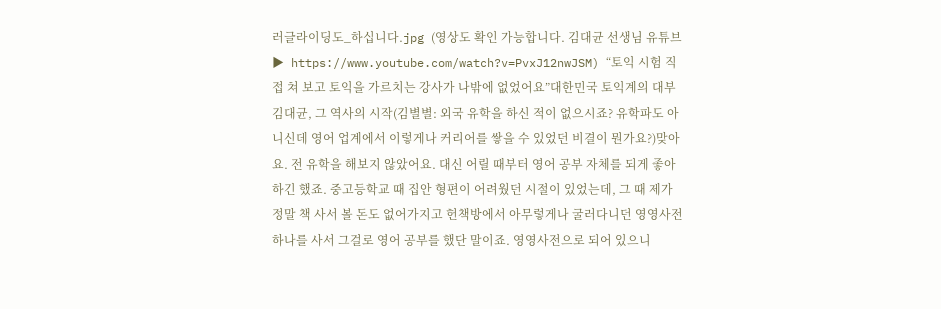러글라이딩도_하십니다.jpg (영상도 확인 가능합니다. 김대균 선생님 유튜브 ▶ https://www.youtube.com/watch?v=PvxJ12nwJSM) “토익 시험 직접 쳐 보고 토익을 가르치는 강사가 나밖에 없었어요”대한민국 토익계의 대부 김대균, 그 역사의 시작(김별별: 외국 유학을 하신 적이 없으시죠? 유학파도 아니신데 영어 업계에서 이렇게나 커리어를 쌓을 수 있었던 비결이 뭔가요?)맞아요. 전 유학을 해보지 않았어요. 대신 어릴 때부터 영어 공부 자체를 되게 좋아하긴 했죠. 중고등학교 때 집안 형편이 어려웠던 시절이 있었는데, 그 때 제가 정말 책 사서 볼 돈도 없어가지고 헌책방에서 아무렇게나 굴러다니던 영영사전 하나를 사서 그걸로 영어 공부를 했단 말이죠. 영영사전으로 되어 있으니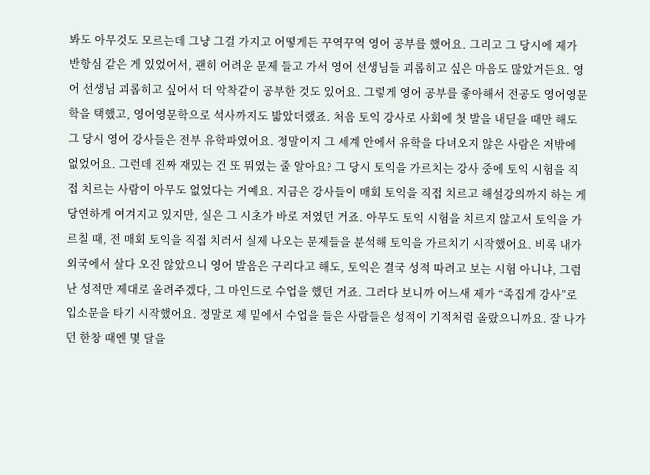봐도 아무것도 모르는데 그냥 그걸 가지고 어떻게든 꾸역꾸역 영어 공부를 했어요. 그리고 그 당시에 제가 반항심 같은 게 있었어서, 괜히 어려운 문제 들고 가서 영어 선생님들 괴롭히고 싶은 마음도 많았거든요. 영어 선생님 괴롭히고 싶어서 더 악착같이 공부한 것도 있어요. 그렇게 영어 공부를 좋아해서 전공도 영어영문학을 택했고, 영어영문학으로 석사까지도 밟았더랬죠. 처음 토익 강사로 사회에 첫 발을 내딛을 때만 해도 그 당시 영어 강사들은 전부 유학파였어요. 정말이지 그 세계 안에서 유학을 다녀오지 않은 사람은 저밖에 없었어요. 그런데 진짜 재밌는 건 또 뭐였는 줄 알아요? 그 당시 토익을 가르치는 강사 중에 토익 시험을 직접 치르는 사람이 아무도 없었다는 거예요. 지금은 강사들이 매회 토익을 직접 치르고 해설강의까지 하는 게 당연하게 여겨지고 있지만, 실은 그 시초가 바로 저였던 거죠. 아무도 토익 시험을 치르지 않고서 토익을 가르칠 때, 전 매회 토익을 직접 치러서 실제 나오는 문제들을 분석해 토익을 가르치기 시작했어요. 비록 내가 외국에서 살다 오진 않았으니 영어 발음은 구리다고 해도, 토익은 결국 성적 따려고 보는 시험 아니냐, 그럼 난 성적만 제대로 올려주겠다, 그 마인드로 수업을 했던 거죠. 그러다 보니까 어느새 제가 “족집게 강사”로 입소문을 타기 시작했어요. 정말로 제 밑에서 수업을 들은 사람들은 성적이 기적처럼 올랐으니까요. 잘 나가던 한창 때엔 몇 달을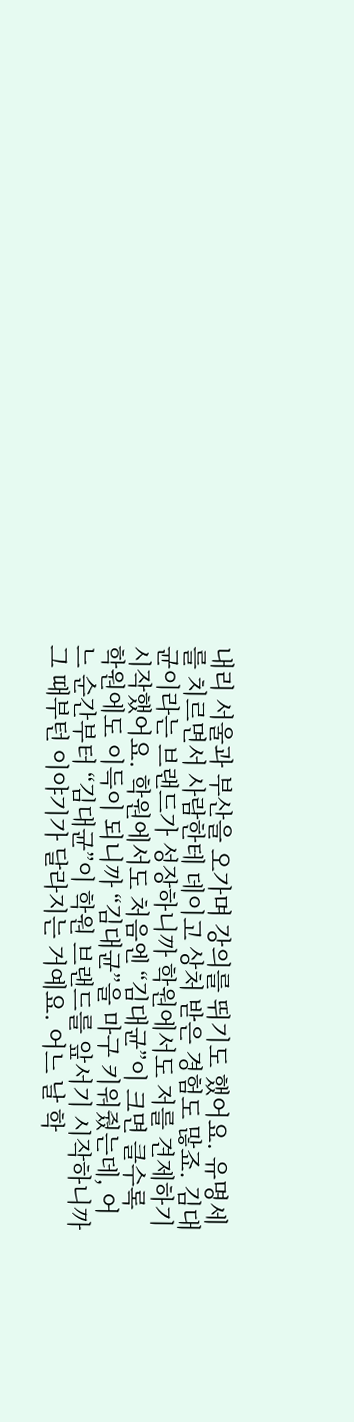내리 서울과 부산을 오가며 강의를 뛰기도 했어요. 유명세를 치르면서 사람한테 데이고 상처 받은 경험도 많죠. 김대균이라는 브랜드가 성장하니까 학원에서도 저를 견제하기 시작했어요. 학원에서도 처음엔 “김대균”이 크면 클수록 학원에도 이득이 되니까 “김대균”을 마구 키워줬는데, 어느 순간부터 “김대균”이 학원 브랜드를 앞서기 시작하니까 그 때부턴 이야기가 달라지는 거예요. 어느 날 학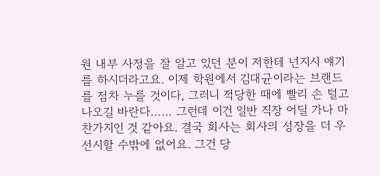원 내부 사정을 잘 알고 있던 분이 저한테 넌지시 얘기를 하시더라고요. 이제 학원에서 김대균이라는 브랜드를 점차 누를 것이다, 그러니 적당한 때에 빨리 손 털고 나오길 바란다…… 그런데 이건 일반 직장 어딜 가나 마찬가지인 것 같아요. 결국 회사는 회사의 성장을 더 우선시할 수밖에 없어요. 그건 당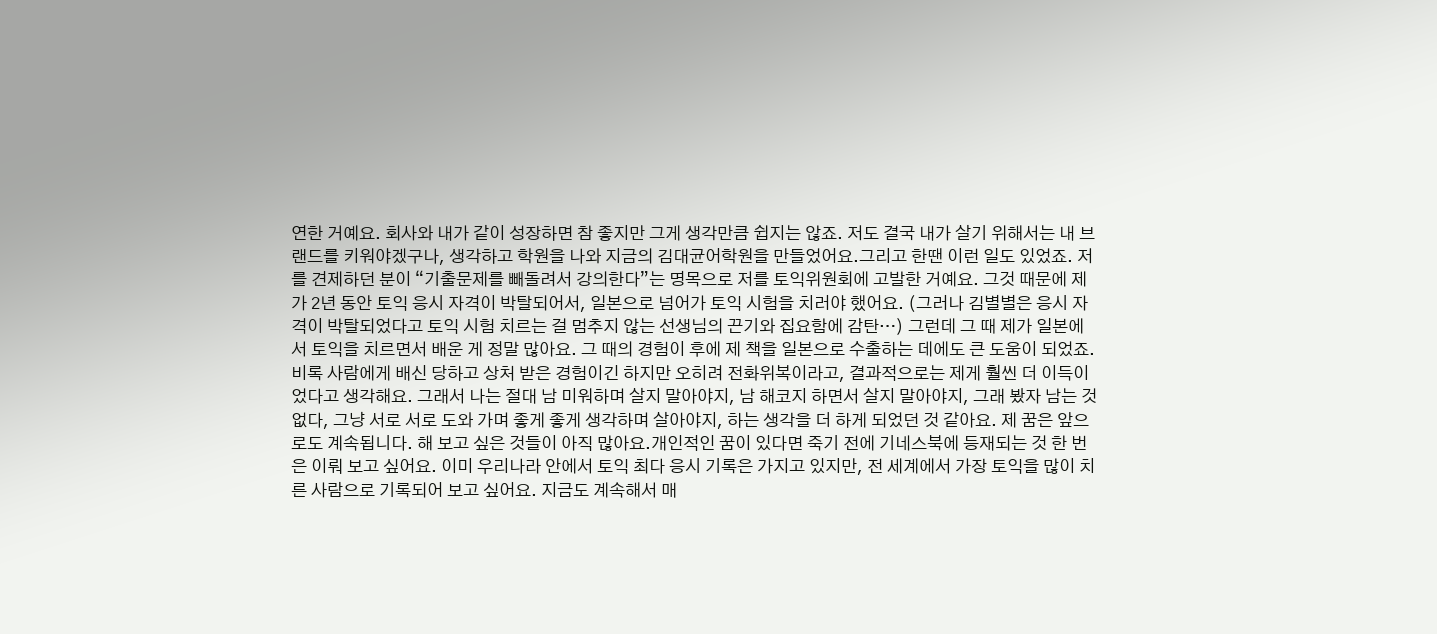연한 거예요. 회사와 내가 같이 성장하면 참 좋지만 그게 생각만큼 쉽지는 않죠. 저도 결국 내가 살기 위해서는 내 브랜드를 키워야겠구나, 생각하고 학원을 나와 지금의 김대균어학원을 만들었어요.그리고 한땐 이런 일도 있었죠. 저를 견제하던 분이 “기출문제를 빼돌려서 강의한다”는 명목으로 저를 토익위원회에 고발한 거예요. 그것 때문에 제가 2년 동안 토익 응시 자격이 박탈되어서, 일본으로 넘어가 토익 시험을 치러야 했어요. (그러나 김별별은 응시 자격이 박탈되었다고 토익 시험 치르는 걸 멈추지 않는 선생님의 끈기와 집요함에 감탄…) 그런데 그 때 제가 일본에서 토익을 치르면서 배운 게 정말 많아요. 그 때의 경험이 후에 제 책을 일본으로 수출하는 데에도 큰 도움이 되었죠. 비록 사람에게 배신 당하고 상처 받은 경험이긴 하지만 오히려 전화위복이라고, 결과적으로는 제게 훨씬 더 이득이었다고 생각해요. 그래서 나는 절대 남 미워하며 살지 말아야지, 남 해코지 하면서 살지 말아야지, 그래 봤자 남는 것 없다, 그냥 서로 서로 도와 가며 좋게 좋게 생각하며 살아야지, 하는 생각을 더 하게 되었던 것 같아요. 제 꿈은 앞으로도 계속됩니다. 해 보고 싶은 것들이 아직 많아요.개인적인 꿈이 있다면 죽기 전에 기네스북에 등재되는 것 한 번은 이뤄 보고 싶어요. 이미 우리나라 안에서 토익 최다 응시 기록은 가지고 있지만, 전 세계에서 가장 토익을 많이 치른 사람으로 기록되어 보고 싶어요. 지금도 계속해서 매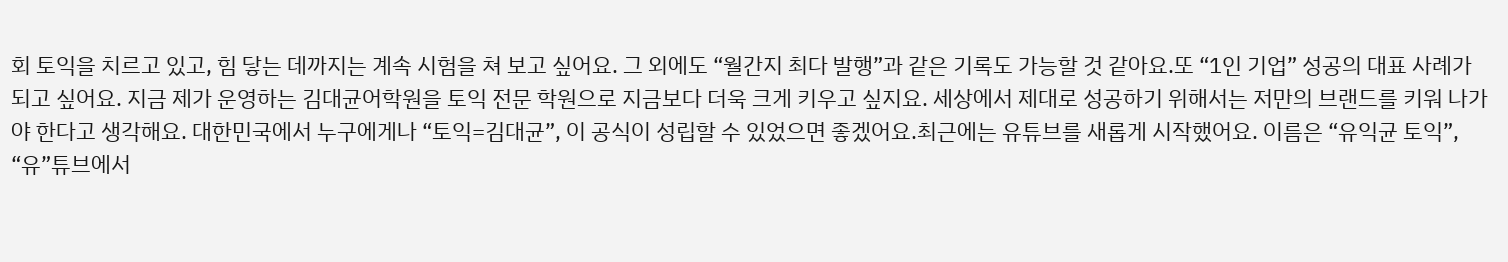회 토익을 치르고 있고, 힘 닿는 데까지는 계속 시험을 쳐 보고 싶어요. 그 외에도 “월간지 최다 발행”과 같은 기록도 가능할 것 같아요.또 “1인 기업” 성공의 대표 사례가 되고 싶어요. 지금 제가 운영하는 김대균어학원을 토익 전문 학원으로 지금보다 더욱 크게 키우고 싶지요. 세상에서 제대로 성공하기 위해서는 저만의 브랜드를 키워 나가야 한다고 생각해요. 대한민국에서 누구에게나 “토익=김대균”, 이 공식이 성립할 수 있었으면 좋겠어요.최근에는 유튜브를 새롭게 시작했어요. 이름은 “유익균 토익”, “유”튜브에서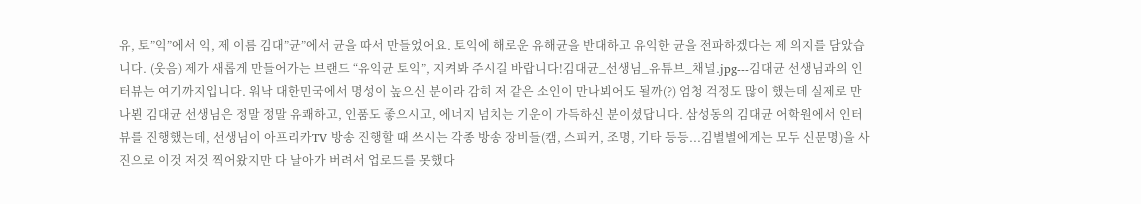유, 토”익”에서 익, 제 이름 김대”균”에서 균을 따서 만들었어요. 토익에 해로운 유해균을 반대하고 유익한 균을 전파하겠다는 제 의지를 담았습니다. (웃음) 제가 새롭게 만들어가는 브랜드 “유익균 토익”, 지켜봐 주시길 바랍니다!김대균_선생님_유튜브_채널.jpg---김대균 선생님과의 인터뷰는 여기까지입니다. 워낙 대한민국에서 명성이 높으신 분이라 감히 저 같은 소인이 만나뵈어도 될까(?) 엄청 걱정도 많이 했는데 실제로 만나뵌 김대균 선생님은 정말 정말 유쾌하고, 인품도 좋으시고, 에너지 넘치는 기운이 가득하신 분이셨답니다. 삼성동의 김대균 어학원에서 인터뷰를 진행했는데, 선생님이 아프리카TV 방송 진행할 때 쓰시는 각종 방송 장비들(캠, 스피커, 조명, 기타 등등...김별별에게는 모두 신문명)을 사진으로 이것 저것 찍어왔지만 다 날아가 버려서 업로드를 못했다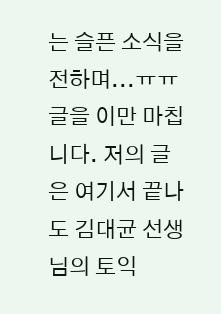는 슬픈 소식을 전하며...ㅠㅠ 글을 이만 마칩니다. 저의 글은 여기서 끝나도 김대균 선생님의 토익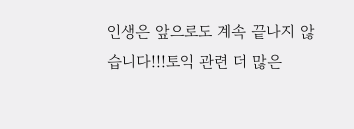인생은 앞으로도 계속 끝나지 않습니다!!!토익 관련 더 많은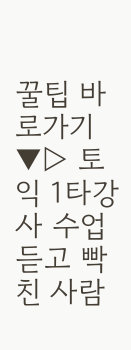꿀팁 바로가기 ▼▷ 토익 1타강사 수업듣고 빡친 사람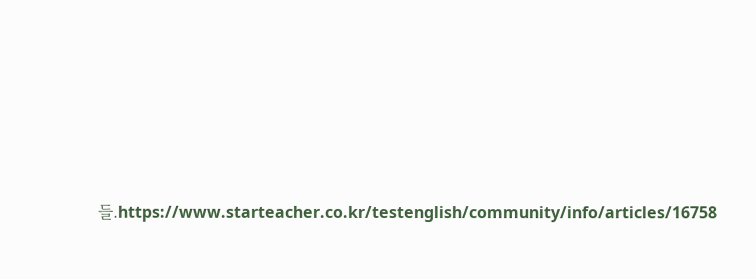들.https://www.starteacher.co.kr/testenglish/community/info/articles/16758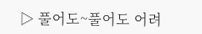▷ 풀어도~풀어도 어려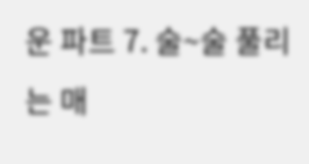운 파트 7. 술~술 풀리는 매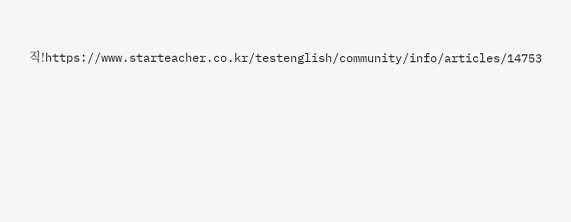직!https://www.starteacher.co.kr/testenglish/community/info/articles/14753